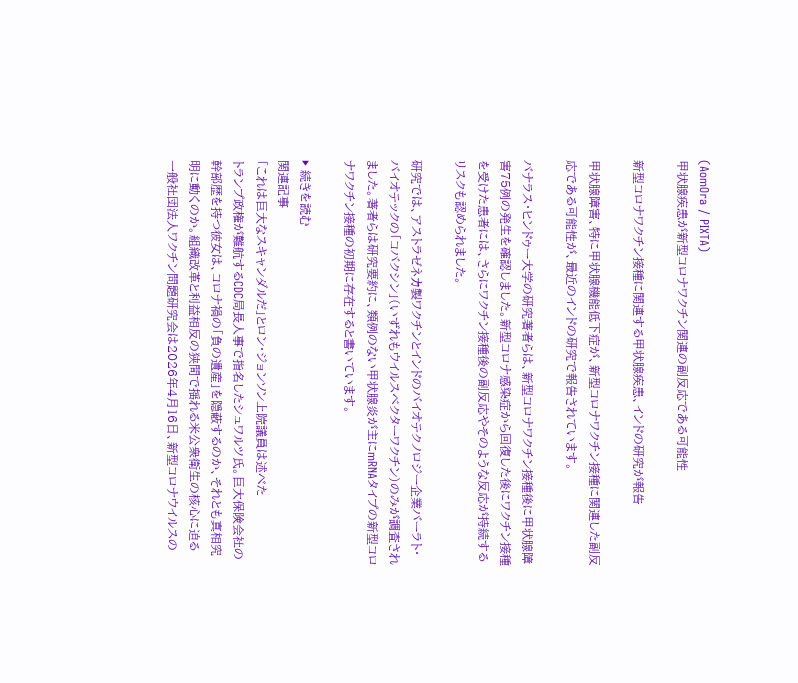(AomOra / PIXTA)
甲状腺疾患が新型コロナワクチン関連の副反応である可能性

新型コロナワクチン接種に関連する甲状腺疾患、インドの研究が報告

甲状腺障害、特に甲状腺機能低下症が、新型コロナワクチン接種に関連した副反応である可能性が、最近のインドの研究で報告されています。

バナラス・ヒンドゥー大学の研究著者らは、新型コロナワクチン接種後に甲状腺障害75例の発生を確認しました。新型コロナ感染症から回復した後にワクチン接種を受けた患者には、さらにワクチン接種後の副反応やそのような反応が持続するリスクも認められました。

研究では、アストラゼネカ製ワクチンとインドのバイオテクノロジー企業バーラト・バイオテックの「コバクシン」(いずれもウイルスベクターワクチン)のみが調査されました。著者らは研究要約に、類例のない甲状腺炎が主にmRNAタイプの新型コロナワクチン接種の初期に存在すると書いています。

▶ 続きを読む
関連記事
「これは巨大なスキャンダルだ」とロン・ジョンソン上院議員は述べた
トランプ政権が難航するCDC局長人事で指名したシュワルツ氏。巨大保険会社の幹部歴を持つ彼女は、コロナ禍の「負の遺産」を隠蔽するのか、それとも真相究明に動くのか。組織改革と利益相反の狭間で揺れる米公衆衛生の核心に迫る
一般社団法人ワクチン問題研究会は2026年4月16日、新型コロナウイルスの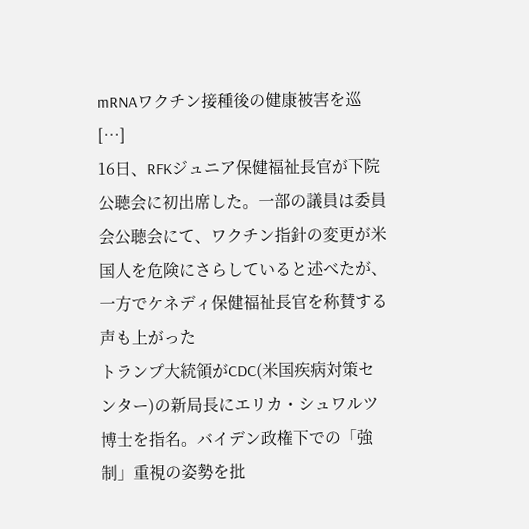mRNAワクチン接種後の健康被害を巡 […]
16日、RFKジュニア保健福祉長官が下院公聴会に初出席した。一部の議員は委員会公聴会にて、ワクチン指針の変更が米国人を危険にさらしていると述べたが、一方でケネディ保健福祉長官を称賛する声も上がった
トランプ大統領がCDC(米国疾病対策センター)の新局長にエリカ・シュワルツ博士を指名。バイデン政権下での「強制」重視の姿勢を批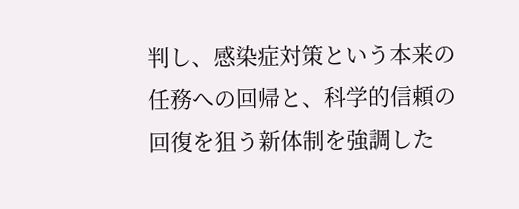判し、感染症対策という本来の任務への回帰と、科学的信頼の回復を狙う新体制を強調した